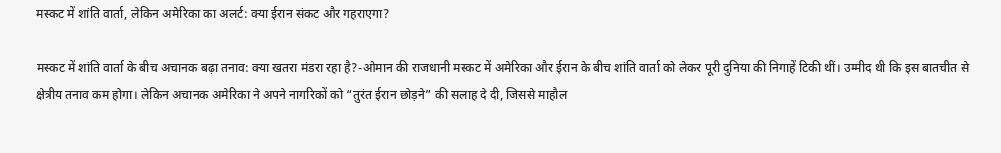मस्कट में शांति वार्ता, लेकिन अमेरिका का अलर्ट: क्या ईरान संकट और गहराएगा?

मस्कट में शांति वार्ता के बीच अचानक बढ़ा तनाव: क्या खतरा मंडरा रहा है?-ओमान की राजधानी मस्कट में अमेरिका और ईरान के बीच शांति वार्ता को लेकर पूरी दुनिया की निगाहें टिकी थीं। उम्मीद थी कि इस बातचीत से क्षेत्रीय तनाव कम होगा। लेकिन अचानक अमेरिका ने अपने नागरिकों को “तुरंत ईरान छोड़ने” की सलाह दे दी, जिससे माहौल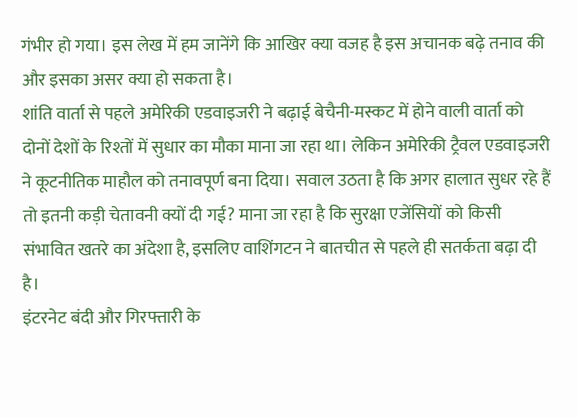गंभीर हो गया। इस लेख में हम जानेंगे कि आखिर क्या वजह है इस अचानक बढ़े तनाव की और इसका असर क्या हो सकता है।
शांति वार्ता से पहले अमेरिकी एडवाइजरी ने बढ़ाई बेचैनी-मस्कट में होने वाली वार्ता को दोनों देशों के रिश्तों में सुधार का मौका माना जा रहा था। लेकिन अमेरिकी ट्रैवल एडवाइजरी ने कूटनीतिक माहौल को तनावपूर्ण बना दिया। सवाल उठता है कि अगर हालात सुधर रहे हैं तो इतनी कड़ी चेतावनी क्यों दी गई? माना जा रहा है कि सुरक्षा एजेंसियों को किसी संभावित खतरे का अंदेशा है, इसलिए वाशिंगटन ने बातचीत से पहले ही सतर्कता बढ़ा दी है।
इंटरनेट बंदी और गिरफ्तारी के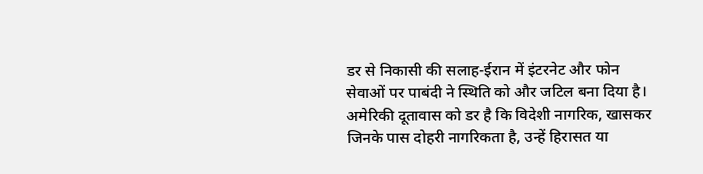डर से निकासी की सलाह-ईरान में इंटरनेट और फोन सेवाओं पर पाबंदी ने स्थिति को और जटिल बना दिया है। अमेरिकी दूतावास को डर है कि विदेशी नागरिक, खासकर जिनके पास दोहरी नागरिकता है, उन्हें हिरासत या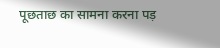पूछताछ का सामना करना पड़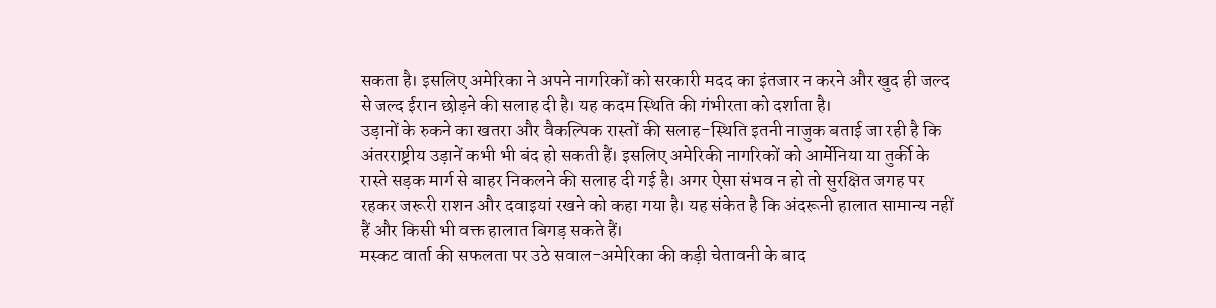सकता है। इसलिए अमेरिका ने अपने नागरिकों को सरकारी मदद का इंतजार न करने और खुद ही जल्द से जल्द ईरान छोड़ने की सलाह दी है। यह कदम स्थिति की गंभीरता को दर्शाता है।
उड़ानों के रुकने का खतरा और वैकल्पिक रास्तों की सलाह-स्थिति इतनी नाजुक बताई जा रही है कि अंतरराष्ट्रीय उड़ानें कभी भी बंद हो सकती हैं। इसलिए अमेरिकी नागरिकों को आर्मेनिया या तुर्की के रास्ते सड़क मार्ग से बाहर निकलने की सलाह दी गई है। अगर ऐसा संभव न हो तो सुरक्षित जगह पर रहकर जरूरी राशन और दवाइयां रखने को कहा गया है। यह संकेत है कि अंदरूनी हालात सामान्य नहीं हैं और किसी भी वक्त हालात बिगड़ सकते हैं।
मस्कट वार्ता की सफलता पर उठे सवाल-अमेरिका की कड़ी चेतावनी के बाद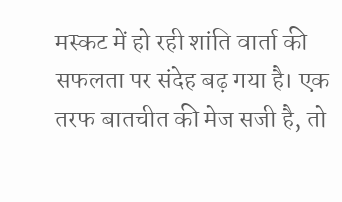मस्कट में हो रही शांति वार्ता की सफलता पर संदेह बढ़ गया है। एक तरफ बातचीत की मेज सजी है, तो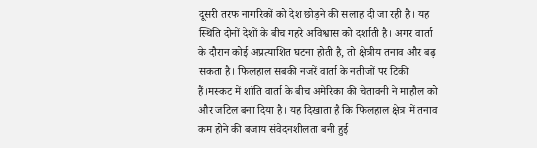दूसरी तरफ नागरिकों को देश छोड़ने की सलाह दी जा रही है। यह स्थिति दोनों देशों के बीच गहरे अविश्वास को दर्शाती है। अगर वार्ता के दौरान कोई अप्रत्याशित घटना होती है, तो क्षेत्रीय तनाव और बढ़ सकता है। फिलहाल सबकी नजरें वार्ता के नतीजों पर टिकी हैं।मस्कट में शांति वार्ता के बीच अमेरिका की चेतावनी ने माहौल को और जटिल बना दिया है। यह दिखाता है कि फिलहाल क्षेत्र में तनाव कम होने की बजाय संवेदनशीलता बनी हुई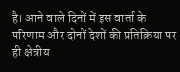है। आने वाले दिनों में इस वार्ता के परिणाम और दोनों देशों की प्रतिक्रिया पर ही क्षेत्रीय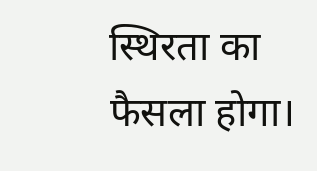स्थिरता का फैसला होगा।